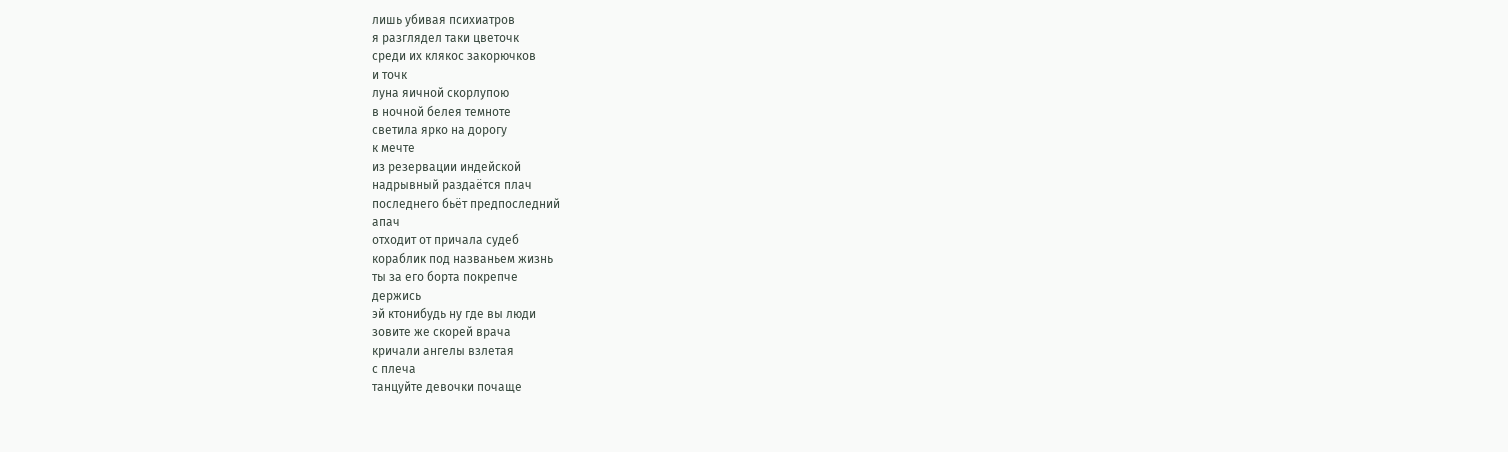лишь убивая психиатров
я разглядел таки цветочк
среди их клякос закорючков
и точк
луна яичной скорлупою
в ночной белея темноте
светила ярко на дорогу
к мечте
из резервации индейской
надрывный раздаётся плач
последнего бьёт предпоследний
апач
отходит от причала судеб
кораблик под названьем жизнь
ты за его борта покрепче
держись
эй ктонибудь ну где вы люди
зовите же скорей врача
кричали ангелы взлетая
с плеча
танцуйте девочки почаще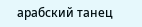арабский танец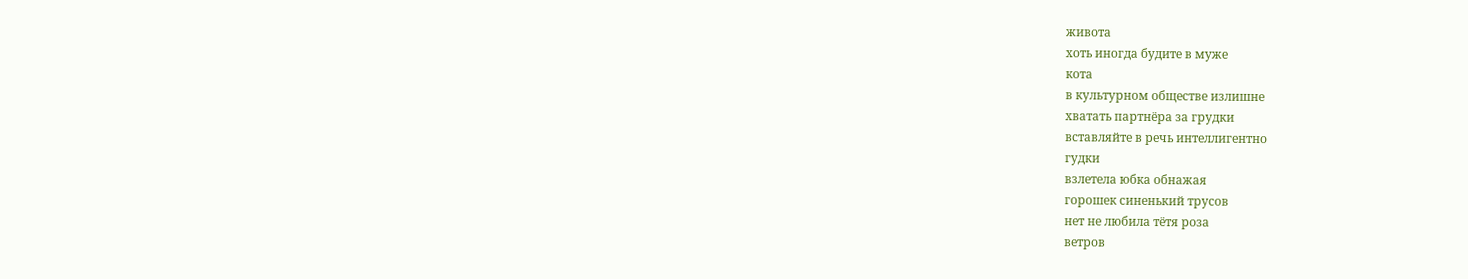живота
хоть иногда будите в муже
кота
в культурном обществе излишне
хватать партнёра за грудки
вставляйте в речь интеллигентно
гудки
взлетела юбка обнажая
горошек синенький трусов
нет не любила тётя роза
ветров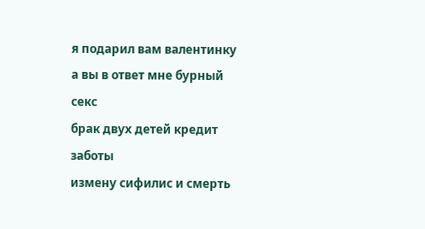я подарил вам валентинку
а вы в ответ мне бурный секс
брак двух детей кредит заботы
измену сифилис и смерть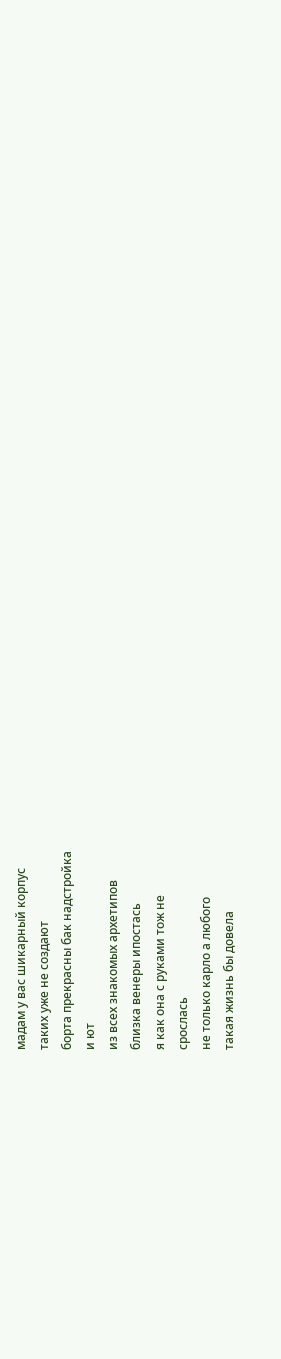мадам у вас шикарный корпус
таких уже не создают
борта прекрасны бак надстройка
и ют
из всех знакомых архетипов
близка венеры ипостась
я как она с руками тож не
срослась
не только карло а любого
такая жизнь бы довела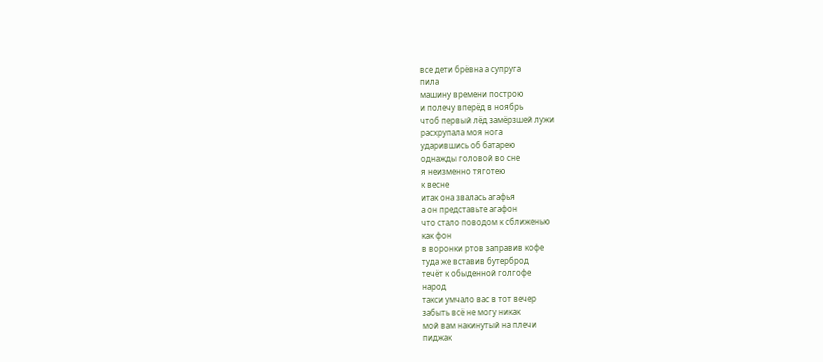все дети брёвна а супруга
пила
машину времени построю
и полечу вперёд в ноябрь
чтоб первый лёд замёрзшей лужи
расхрупала моя нога
ударившись об батарею
однажды головой во сне
я неизменно тяготею
к весне
итак она звалась агафья
а он представьте агафон
что стало поводом к сближенью
как фон
в воронки ртов заправив кофе
туда же вставив бутерброд
течёт к обыденной голгофе
народ
такси умчало вас в тот вечер
забыть всё не могу никак
мой вам накинутый на плечи
пиджак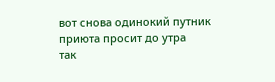вот снова одинокий путник
приюта просит до утра
так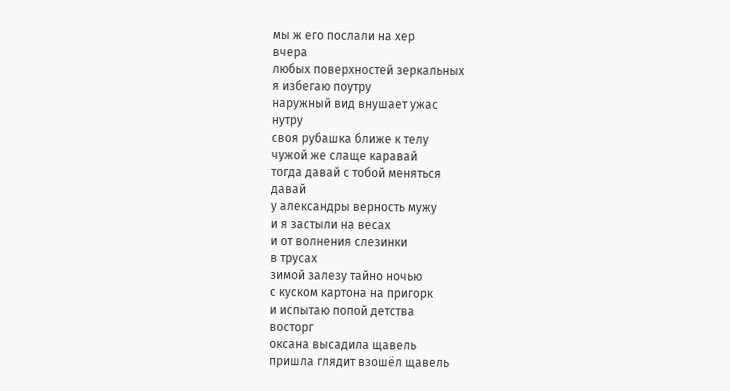мы ж его послали на хер
вчера
любых поверхностей зеркальных
я избегаю поутру
наружный вид внушает ужас
нутру
своя рубашка ближе к телу
чужой же слаще каравай
тогда давай с тобой меняться
давай
у александры верность мужу
и я застыли на весах
и от волнения слезинки
в трусах
зимой залезу тайно ночью
с куском картона на пригорк
и испытаю попой детства
восторг
оксана высадила щавель
пришла глядит взошёл щавель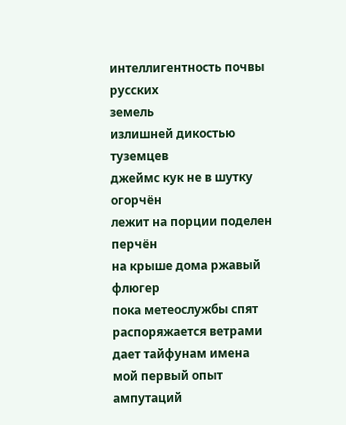интеллигентность почвы русских
земель
излишней дикостью туземцев
джеймс кук не в шутку огорчён
лежит на порции поделен
перчён
на крыше дома ржавый флюгер
пока метеослужбы спят
распоряжается ветрами
дает тайфунам имена
мой первый опыт ампутаций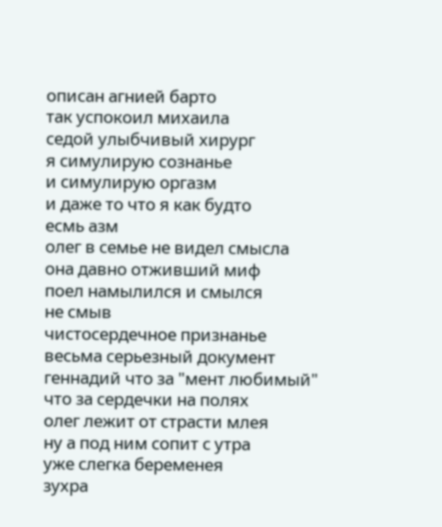описан агнией барто
так успокоил михаила
седой улыбчивый хирург
я симулирую сознанье
и симулирую оргазм
и даже то что я как будто
есмь азм
олег в семье не видел смысла
она давно отживший миф
поел намылился и смылся
не смыв
чистосердечное признанье
весьма серьезный документ
геннадий что за "мент любимый"
что за сердечки на полях
олег лежит от страсти млея
ну а под ним сопит с утра
уже слегка беременея
зухра